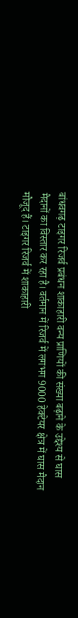बांधवगढ़ टाइगर रिजर्व प्रबंधन शाकाहारी वन्य प्राणियों की संख्या बढ़ाने के उद्देश्य से घास मैदानों का विस्तार कर रहा है। वर्तमान में रिजर्व में लगभग 9000 हेक्टेयर क्षेत्र में घास मैदान मौजूद हैं। टाइगर रिजर्व में शाकाहारी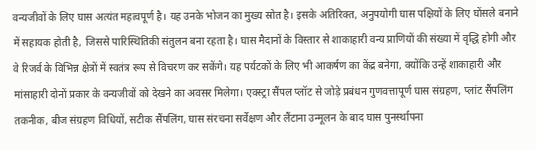वन्यजीवों के लिए घास अत्यंत महत्वपूर्ण है। यह उनके भोजन का मुख्य स्रोत है। इसके अतिरिक्त, अनुपयोगी घास पक्षियों के लिए घोंसले बनाने में सहायक होती है, जिससे पारिस्थितिकी संतुलन बना रहता है। घास मैदानों के विस्तार से शाकाहारी वन्य प्राणियों की संख्या में वृद्धि होगी और वे रिजर्व के विभिन्न क्षेत्रों में स्वतंत्र रूप से विचरण कर सकेंगे। यह पर्यटकों के लिए भी आकर्षण का केंद्र बनेगा, क्योंकि उन्हें शाकाहारी और मांसाहारी दोनों प्रकार के वन्यजीवों को देखने का अवसर मिलेगा। एक्स्ट्रा सैंपल प्लॉट से जोड़े प्रबंधन गुणवत्तापूर्ण घास संग्रहण, प्लांट सैंपलिंग तकनीक, बीज संग्रहण विधियों, सटीक सैंपलिंग, घास संरचना सर्वेक्षण और लैंटाना उन्मूलन के बाद घास पुनर्स्थापना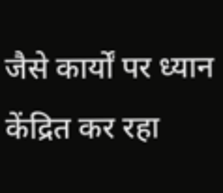जैसे कार्यों पर ध्यान केंद्रित कर रहा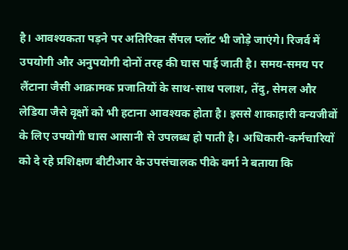है। आवश्यकता पड़ने पर अतिरिक्त सैंपल प्लॉट भी जोड़े जाएंगे। रिजर्व में उपयोगी और अनुपयोगी दोनों तरह की घास पाई जाती है। समय-समय पर लैंटाना जैसी आक्रामक प्रजातियों के साथ-साथ पलाश, तेंदु, सेमल और लेडिया जैसे वृक्षों को भी हटाना आवश्यक होता है। इससे शाकाहारी वन्यजीवों के लिए उपयोगी घास आसानी से उपलब्ध हो पाती है। अधिकारी-कर्मचारियों को दे रहे प्रशिक्षण बीटीआर के उपसंचालक पीके वर्मा ने बताया कि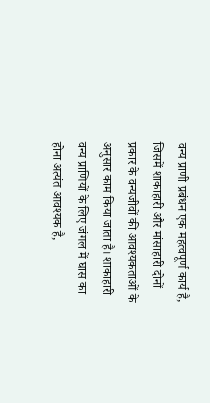वन्य प्राणी प्रबंधन एक महत्वपूर्ण कार्य है, जिसमें शाकाहारी और मांसाहारी दोनों प्रकार के वन्यजीवों की आवश्यकताओं के अनुसार काम किया जाता है। शाकाहारी वन्य प्राणियों के लिए जंगल में घास का होना अत्यंत आवश्यक है,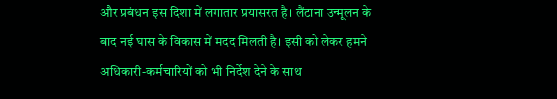और प्रबंधन इस दिशा में लगातार प्रयासरत है। लैंटाना उन्मूलन के बाद नई घास के विकास में मदद मिलती है। इसी को लेकर हमने अधिकारी-कर्मचारियों को भी निर्देश देने के साथ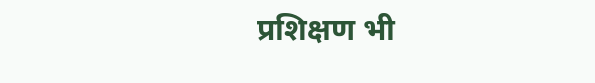प्रशिक्षण भी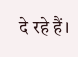दे रहे हैं।